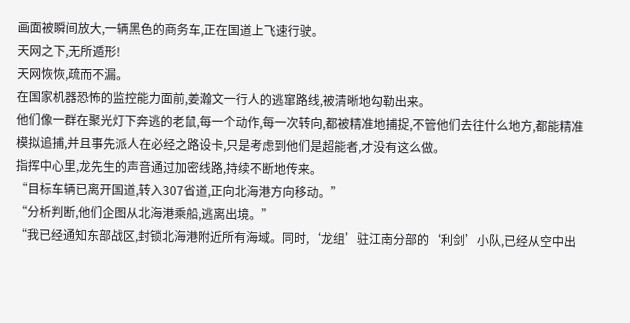画面被瞬间放大,一辆黑色的商务车,正在国道上飞速行驶。
天网之下,无所遁形!
天网恢恢,疏而不漏。
在国家机器恐怖的监控能力面前,姜瀚文一行人的逃窜路线,被清晰地勾勒出来。
他们像一群在聚光灯下奔逃的老鼠,每一个动作,每一次转向,都被精准地捕捉,不管他们去往什么地方,都能精准模拟追捕,并且事先派人在必经之路设卡,只是考虑到他们是超能者,才没有这么做。
指挥中心里,龙先生的声音通过加密线路,持续不断地传来。
“目标车辆已离开国道,转入307省道,正向北海港方向移动。”
“分析判断,他们企图从北海港乘船,逃离出境。”
“我已经通知东部战区,封锁北海港附近所有海域。同时,‘龙组’驻江南分部的‘利剑’小队,已经从空中出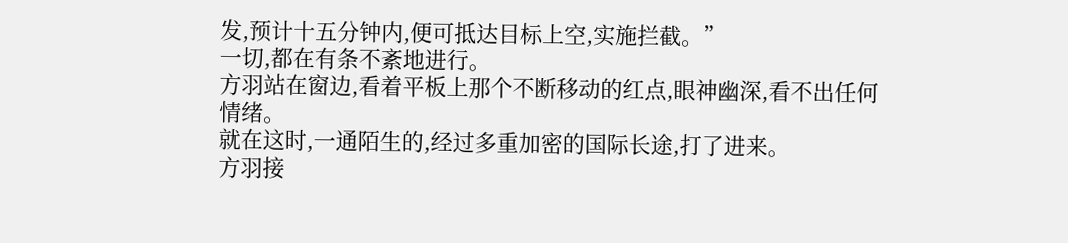发,预计十五分钟内,便可抵达目标上空,实施拦截。”
一切,都在有条不紊地进行。
方羽站在窗边,看着平板上那个不断移动的红点,眼神幽深,看不出任何情绪。
就在这时,一通陌生的,经过多重加密的国际长途,打了进来。
方羽接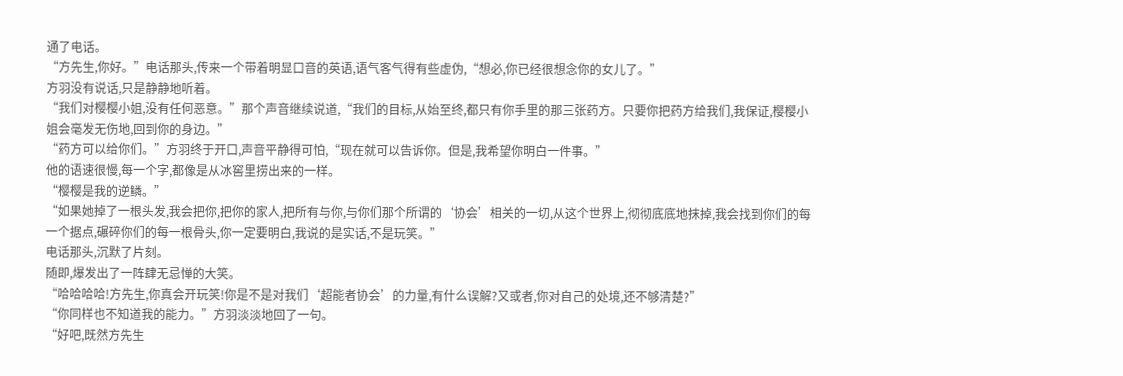通了电话。
“方先生,你好。”电话那头,传来一个带着明显口音的英语,语气客气得有些虚伪,“想必,你已经很想念你的女儿了。”
方羽没有说话,只是静静地听着。
“我们对樱樱小姐,没有任何恶意。”那个声音继续说道,“我们的目标,从始至终,都只有你手里的那三张药方。只要你把药方给我们,我保证,樱樱小姐会毫发无伤地,回到你的身边。”
“药方可以给你们。”方羽终于开口,声音平静得可怕,“现在就可以告诉你。但是,我希望你明白一件事。”
他的语速很慢,每一个字,都像是从冰窖里捞出来的一样。
“樱樱是我的逆鳞。”
“如果她掉了一根头发,我会把你,把你的家人,把所有与你,与你们那个所谓的‘协会’相关的一切,从这个世界上,彻彻底底地抹掉,我会找到你们的每一个据点,碾碎你们的每一根骨头,你一定要明白,我说的是实话,不是玩笑。”
电话那头,沉默了片刻。
随即,爆发出了一阵肆无忌惮的大笑。
“哈哈哈哈!方先生,你真会开玩笑!你是不是对我们‘超能者协会’的力量,有什么误解?又或者,你对自己的处境,还不够清楚?”
“你同样也不知道我的能力。”方羽淡淡地回了一句。
“好吧,既然方先生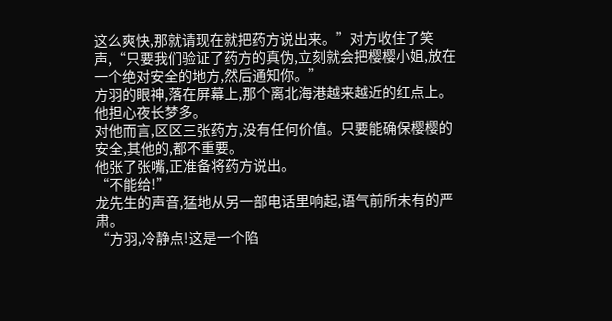这么爽快,那就请现在就把药方说出来。”对方收住了笑声,“只要我们验证了药方的真伪,立刻就会把樱樱小姐,放在一个绝对安全的地方,然后通知你。”
方羽的眼神,落在屏幕上,那个离北海港越来越近的红点上。
他担心夜长梦多。
对他而言,区区三张药方,没有任何价值。只要能确保樱樱的安全,其他的,都不重要。
他张了张嘴,正准备将药方说出。
“不能给!”
龙先生的声音,猛地从另一部电话里响起,语气前所未有的严肃。
“方羽,冷静点!这是一个陷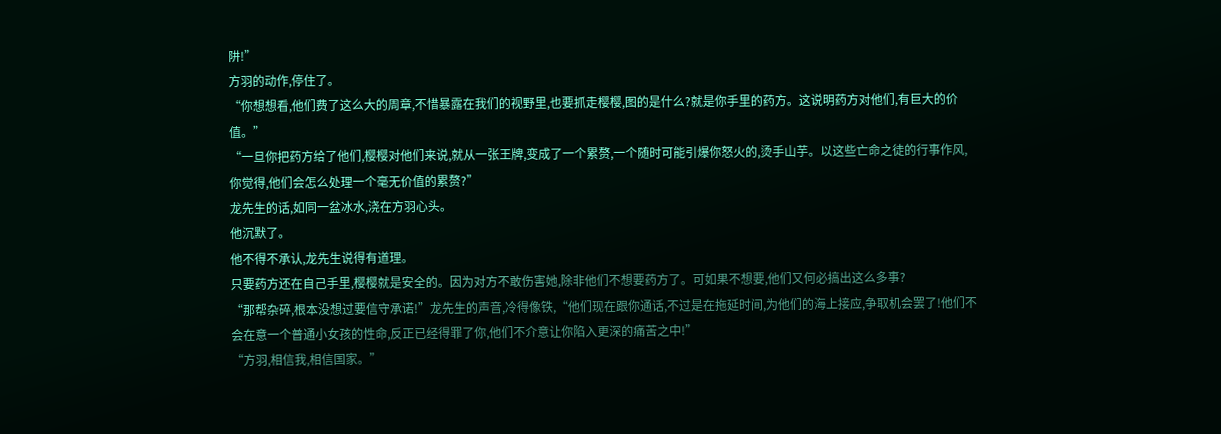阱!”
方羽的动作,停住了。
“你想想看,他们费了这么大的周章,不惜暴露在我们的视野里,也要抓走樱樱,图的是什么?就是你手里的药方。这说明药方对他们,有巨大的价值。”
“一旦你把药方给了他们,樱樱对他们来说,就从一张王牌,变成了一个累赘,一个随时可能引爆你怒火的,烫手山芋。以这些亡命之徒的行事作风,你觉得,他们会怎么处理一个毫无价值的累赘?”
龙先生的话,如同一盆冰水,浇在方羽心头。
他沉默了。
他不得不承认,龙先生说得有道理。
只要药方还在自己手里,樱樱就是安全的。因为对方不敢伤害她,除非他们不想要药方了。可如果不想要,他们又何必搞出这么多事?
“那帮杂碎,根本没想过要信守承诺!”龙先生的声音,冷得像铁,“他们现在跟你通话,不过是在拖延时间,为他们的海上接应,争取机会罢了!他们不会在意一个普通小女孩的性命,反正已经得罪了你,他们不介意让你陷入更深的痛苦之中!”
“方羽,相信我,相信国家。”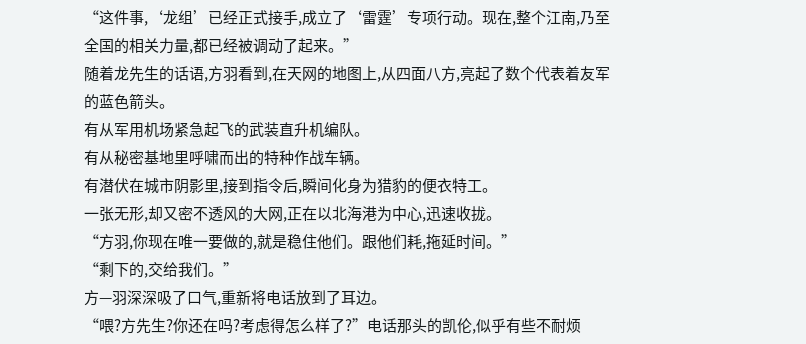“这件事,‘龙组’已经正式接手,成立了‘雷霆’专项行动。现在,整个江南,乃至全国的相关力量,都已经被调动了起来。”
随着龙先生的话语,方羽看到,在天网的地图上,从四面八方,亮起了数个代表着友军的蓝色箭头。
有从军用机场紧急起飞的武装直升机编队。
有从秘密基地里呼啸而出的特种作战车辆。
有潜伏在城市阴影里,接到指令后,瞬间化身为猎豹的便衣特工。
一张无形,却又密不透风的大网,正在以北海港为中心,迅速收拢。
“方羽,你现在唯一要做的,就是稳住他们。跟他们耗,拖延时间。”
“剩下的,交给我们。”
方—羽深深吸了口气,重新将电话放到了耳边。
“喂?方先生?你还在吗?考虑得怎么样了?”电话那头的凯伦,似乎有些不耐烦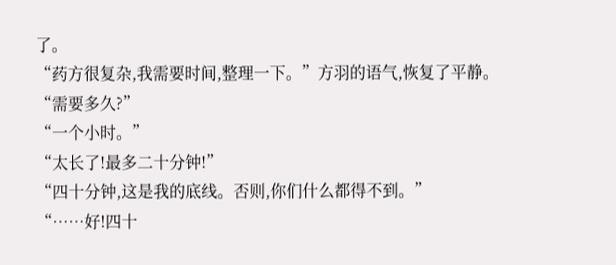了。
“药方很复杂,我需要时间,整理一下。”方羽的语气,恢复了平静。
“需要多久?”
“一个小时。”
“太长了!最多二十分钟!”
“四十分钟,这是我的底线。否则,你们什么都得不到。”
“……好!四十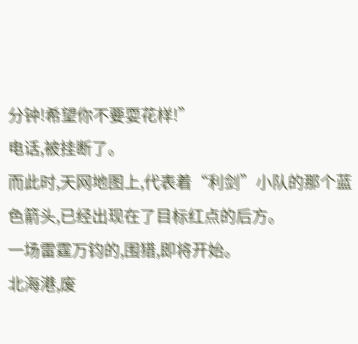分钟!希望你不要耍花样!”
电话,被挂断了。
而此时,天网地图上,代表着“利剑”小队的那个蓝色箭头,已经出现在了目标红点的后方。
一场雷霆万钧的,围猎,即将开始。
北海港,废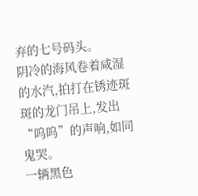弃的七号码头。
阴冷的海风卷着咸湿的水汽,拍打在锈迹斑斑的龙门吊上,发出“呜呜”的声响,如同鬼哭。
一辆黑色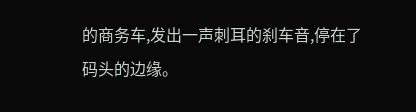的商务车,发出一声刺耳的刹车音,停在了码头的边缘。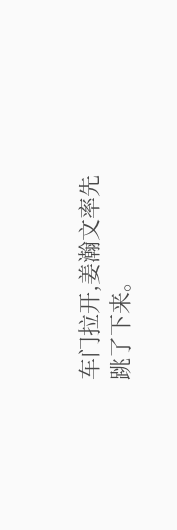车门拉开,姜瀚文率先跳了下来。